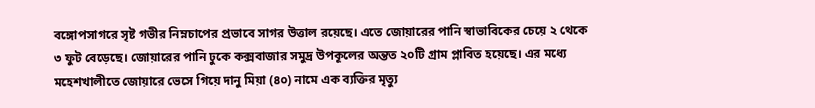বঙ্গোপসাগরে সৃষ্ট গভীর নিম্নচাপের প্রভাবে সাগর উত্তাল রয়েছে। এতে জোয়ারের পানি স্বাভাবিকের চেয়ে ২ থেকে ৩ ফুট বেড়েছে। জোয়ারের পানি ঢুকে কক্সবাজার সমুদ্র উপকূলের অন্তত ২০টি গ্রাম প্লাবিত হয়েছে। এর মধ্যে মহেশখালীতে জোয়ারে ভেসে গিয়ে দানু মিয়া (৪০) নামে এক ব্যক্তির মৃত্যু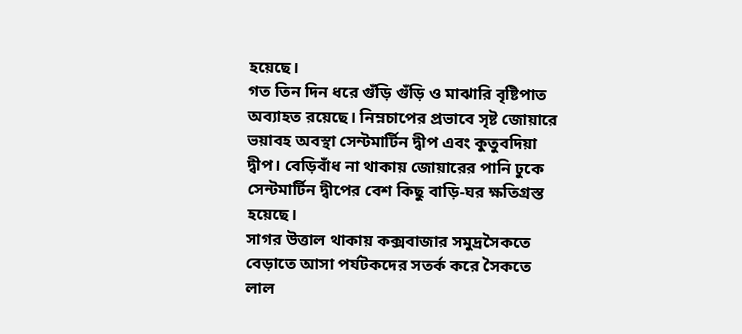হয়েছে।
গত তিন দিন ধরে গুঁড়ি গুঁড়ি ও মাঝারি বৃষ্টিপাত অব্যাহত রয়েছে। নিম্নচাপের প্রভাবে সৃষ্ট জোয়ারে ভয়াবহ অবস্থা সেন্টমার্টিন দ্বীপ এবং কুতুবদিয়া দ্বীপ। বেড়িবাঁধ না থাকায় জোয়ারের পানি ঢুকে সেন্টমার্টিন দ্বীপের বেশ কিছু বাড়ি-ঘর ক্ষতিগ্রস্ত হয়েছে।
সাগর উত্তাল থাকায় কক্সবাজার সমুদ্রসৈকতে বেড়াতে আসা পর্যটকদের সতর্ক করে সৈকতে লাল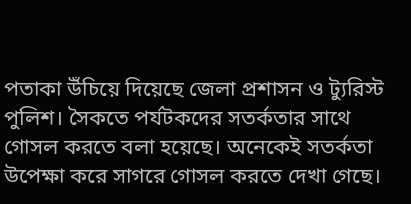পতাকা উঁচিয়ে দিয়েছে জেলা প্রশাসন ও ট্যুরিস্ট পুলিশ। সৈকতে পর্যটকদের সতর্কতার সাথে গোসল করতে বলা হয়েছে। অনেকেই সতর্কতা উপেক্ষা করে সাগরে গোসল করতে দেখা গেছে।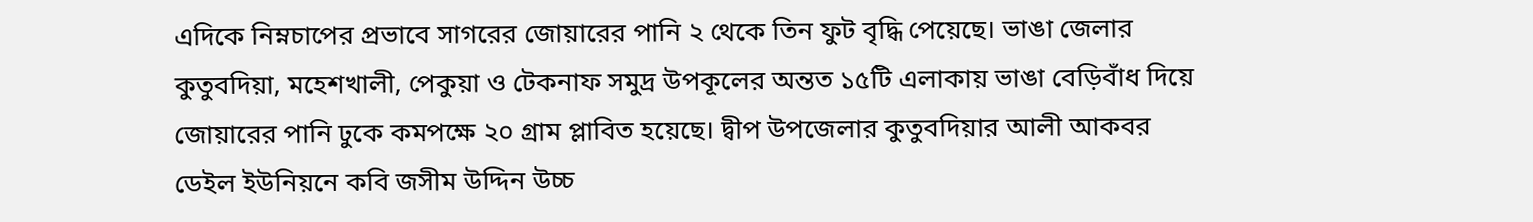এদিকে নিম্নচাপের প্রভাবে সাগরের জোয়ারের পানি ২ থেকে তিন ফুট বৃদ্ধি পেয়েছে। ভাঙা জেলার কুতুবদিয়া, মহেশখালী, পেকুয়া ও টেকনাফ সমুদ্র উপকূলের অন্তত ১৫টি এলাকায় ভাঙা বেড়িবাঁধ দিয়ে জোয়ারের পানি ঢুকে কমপক্ষে ২০ গ্রাম প্লাবিত হয়েছে। দ্বীপ উপজেলার কুতুবদিয়ার আলী আকবর ডেইল ইউনিয়নে কবি জসীম উদ্দিন উচ্চ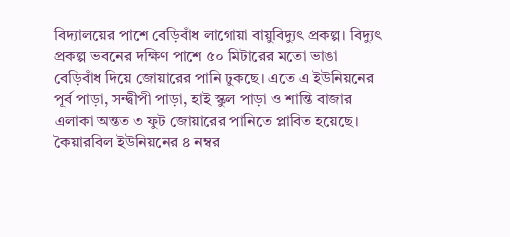বিদ্যালয়ের পাশে বেড়িবাঁধ লাগোয়া বায়ুবিদ্যুৎ প্রকল্প। বিদ্যুৎ প্রকল্প ভবনের দক্ষিণ পাশে ৫০ মিটারের মতো ভাঙা বেড়িবাঁধ দিয়ে জোয়ারের পানি ঢুকছে। এতে এ ইউনিয়নের পূর্ব পাড়া, সন্দ্বীপী পাড়া, হাই স্কুল পাড়া ও শান্তি বাজার এলাকা অন্তত ৩ ফুট জোয়ারের পানিতে প্লাবিত হয়েছে।
কৈয়ারবিল ইউনিয়নের ৪ নম্বর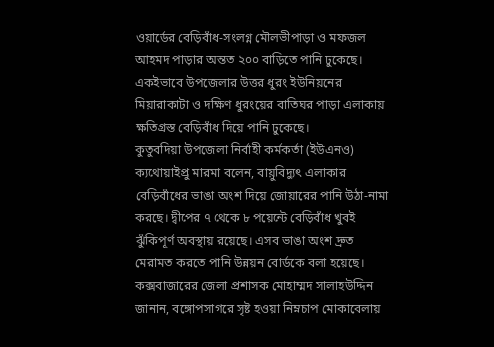ওয়ার্ডের বেড়িবাঁধ-সংলগ্ন মৌলভীপাড়া ও মফজল আহমদ পাড়ার অন্তত ২০০ বাড়িতে পানি ঢুকেছে।
একইভাবে উপজেলার উত্তর ধুরং ইউনিয়নের মিয়ারাকাটা ও দক্ষিণ ধুরংয়ের বাতিঘর পাড়া এলাকায় ক্ষতিগ্রস্ত বেড়িবাঁধ দিয়ে পানি ঢুকেছে।
কুতুবদিয়া উপজেলা নির্বাহী কর্মকর্তা (ইউএনও) ক্যথোয়াইপ্রু মারমা বলেন, বায়ুবিদ্যুৎ এলাকার বেড়িবাঁধের ভাঙা অংশ দিয়ে জোয়ারের পানি উঠা-নামা করছে। দ্বীপের ৭ থেকে ৮ পয়েন্টে বেড়িবাঁধ খুবই ঝুঁকিপূর্ণ অবস্থায় রয়েছে। এসব ভাঙা অংশ দ্রুত মেরামত করতে পানি উন্নয়ন বোর্ডকে বলা হয়েছে।
কক্সবাজারের জেলা প্রশাসক মোহাম্মদ সালাহউদ্দিন জানান, বঙ্গোপসাগরে সৃষ্ট হওয়া নিম্নচাপ মোকাবেলায়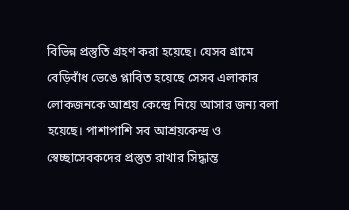বিভিন্ন প্রস্তুতি গ্রহণ করা হয়েছে। যেসব গ্রামে বেড়িবাঁধ ভেঙে প্লাবিত হয়েছে সেসব এলাকার লোকজনকে আশ্রয় কেন্দ্রে নিয়ে আসার জন্য বলা হয়েছে। পাশাপাশি সব আশ্রয়কেন্দ্র ও স্বেচ্ছাসেবকদের প্রস্তুত রাখার সিদ্ধান্ত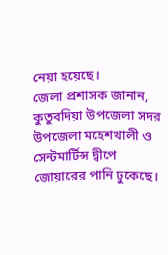নেয়া হয়েছে।
জেলা প্রশাসক জানান, কুতুবদিয়া উপজেলা সদর উপজেলা মহেশখালী ও সেন্টমার্টিন্স দ্বীপে জোয়ারের পানি ঢুকেছে।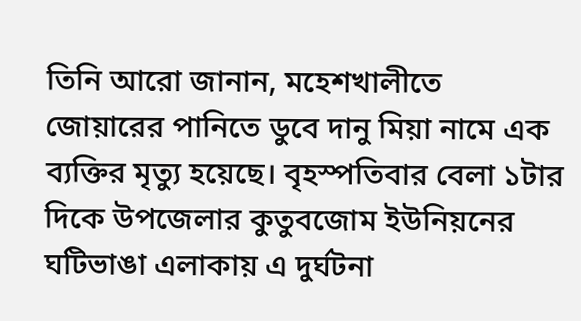তিনি আরো জানান, মহেশখালীতে জোয়ারের পানিতে ডুবে দানু মিয়া নামে এক ব্যক্তির মৃত্যু হয়েছে। বৃহস্পতিবার বেলা ১টার দিকে উপজেলার কুতুবজোম ইউনিয়নের ঘটিভাঙা এলাকায় এ দুর্ঘটনা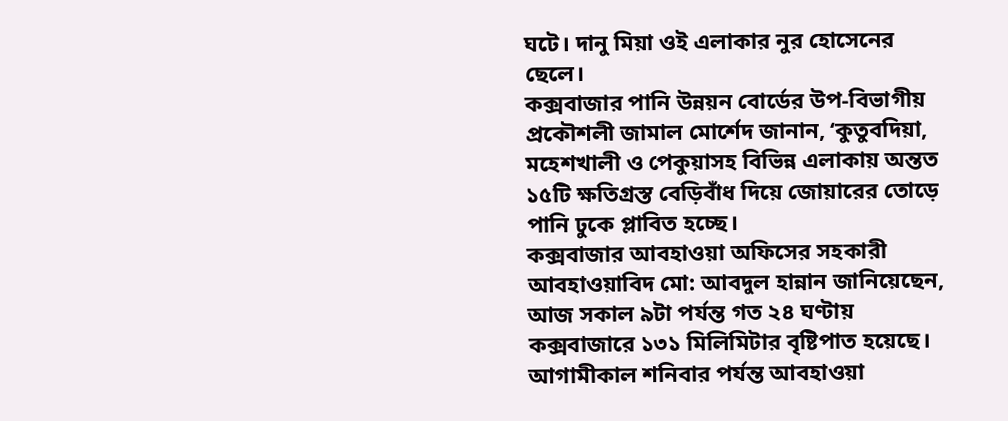ঘটে। দানু মিয়া ওই এলাকার নুর হোসেনের ছেলে।
কক্সবাজার পানি উন্নয়ন বোর্ডের উপ-বিভাগীয় প্রকৌশলী জামাল মোর্শেদ জানান, ‘কুতুবদিয়া, মহেশখালী ও পেকুয়াসহ বিভিন্ন এলাকায় অন্তত ১৫টি ক্ষতিগ্রস্ত বেড়িবাঁধ দিয়ে জোয়ারের তোড়ে পানি ঢুকে প্লাবিত হচ্ছে।
কক্সবাজার আবহাওয়া অফিসের সহকারী আবহাওয়াবিদ মো: আবদুল হান্নান জানিয়েছেন, আজ সকাল ৯টা পর্যন্ত গত ২৪ ঘণ্টায় কক্সবাজারে ১৩১ মিলিমিটার বৃষ্টিপাত হয়েছে। আগামীকাল শনিবার পর্যন্ত আবহাওয়া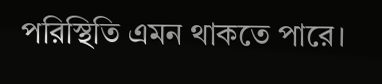পরিস্থিতি এমন থাকতে পারে।